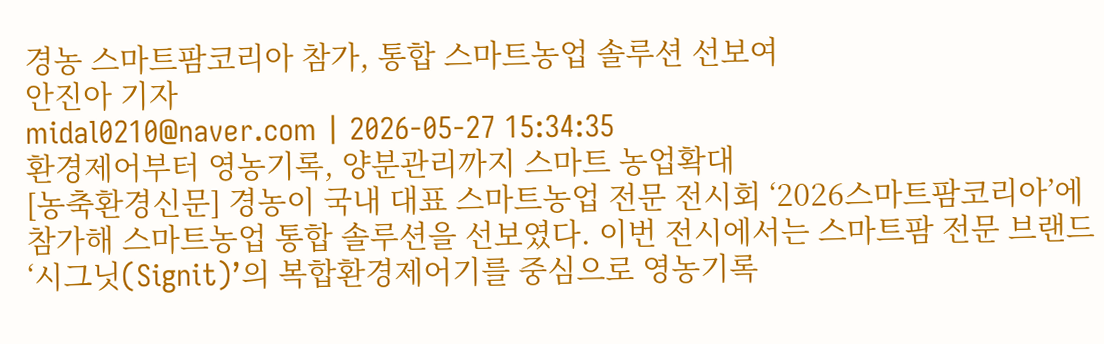경농 스마트팜코리아 참가, 통합 스마트농업 솔루션 선보여
안진아 기자
midal0210@naver.com | 2026-05-27 15:34:35
환경제어부터 영농기록, 양분관리까지 스마트 농업확대
[농축환경신문] 경농이 국내 대표 스마트농업 전문 전시회 ‘2026스마트팜코리아’에 참가해 스마트농업 통합 솔루션을 선보였다. 이번 전시에서는 스마트팜 전문 브랜드 ‘시그닛(Signit)’의 복합환경제어기를 중심으로 영농기록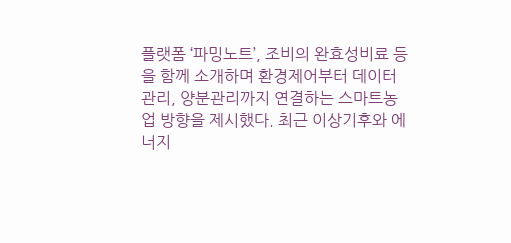플랫폼 ‘파밍노트’, 조비의 완효성비료 등을 함께 소개하며 환경제어부터 데이터 관리, 양분관리까지 연결하는 스마트농업 방향을 제시했다. 최근 이상기후와 에너지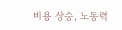비용 상승, 노동력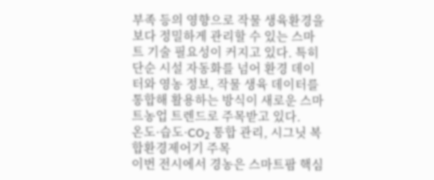부족 등의 영향으로 작물 생육환경을 보다 정밀하게 관리할 수 있는 스마트 기술 필요성이 커지고 있다. 특히 단순 시설 자동화를 넘어 환경 데이터와 영농 정보, 작물 생육 데이터를 통합해 활용하는 방식이 새로운 스마트농업 트렌드로 주목받고 있다.
온도·습도·CO₂ 통합 관리, 시그닛 복합환경제어기 주목
이번 전시에서 경농은 스마트팜 핵심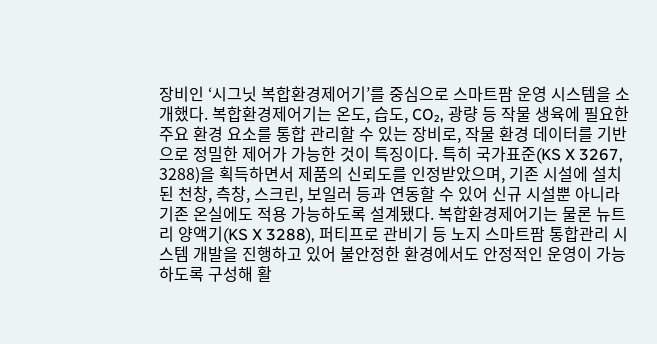장비인 ‘시그닛 복합환경제어기’를 중심으로 스마트팜 운영 시스템을 소개했다. 복합환경제어기는 온도, 습도, CO₂, 광량 등 작물 생육에 필요한 주요 환경 요소를 통합 관리할 수 있는 장비로, 작물 환경 데이터를 기반으로 정밀한 제어가 가능한 것이 특징이다. 특히 국가표준(KS X 3267, 3288)을 획득하면서 제품의 신뢰도를 인정받았으며, 기존 시설에 설치된 천창, 측창, 스크린, 보일러 등과 연동할 수 있어 신규 시설뿐 아니라 기존 온실에도 적용 가능하도록 설계됐다. 복합환경제어기는 물론 뉴트리 양액기(KS X 3288), 퍼티프로 관비기 등 노지 스마트팜 통합관리 시스템 개발을 진행하고 있어 불안정한 환경에서도 안정적인 운영이 가능하도록 구성해 활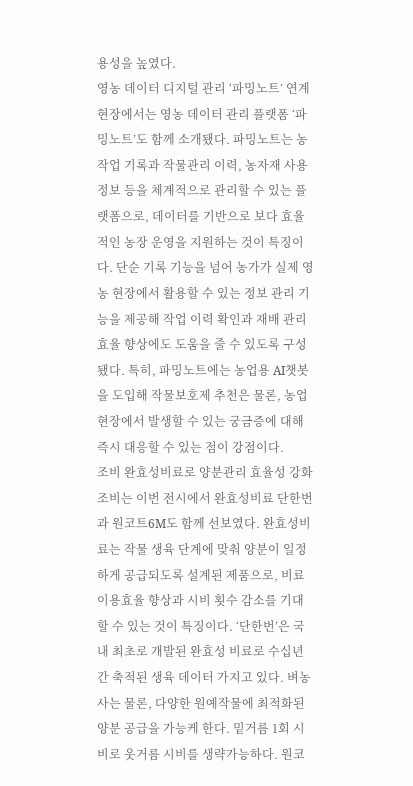용성을 높였다.
영농 데이터 디지털 관리 ‘파밍노트’ 연계
현장에서는 영농 데이터 관리 플랫폼 ‘파밍노트’도 함께 소개됐다. 파밍노트는 농작업 기록과 작물관리 이력, 농자재 사용 정보 등을 체계적으로 관리할 수 있는 플랫폼으로, 데이터를 기반으로 보다 효율적인 농장 운영을 지원하는 것이 특징이다. 단순 기록 기능을 넘어 농가가 실제 영농 현장에서 활용할 수 있는 정보 관리 기능을 제공해 작업 이력 확인과 재배 관리 효율 향상에도 도움을 줄 수 있도록 구성됐다. 특히, 파밍노트에는 농업용 AI챗봇을 도입해 작물보호제 추천은 물론, 농업 현장에서 발생할 수 있는 궁금증에 대해 즉시 대응할 수 있는 점이 강점이다.
조비 완효성비료로 양분관리 효율성 강화
조비는 이번 전시에서 완효성비료 단한번과 원코트6M도 함께 선보였다. 완효성비료는 작물 생육 단계에 맞춰 양분이 일정하게 공급되도록 설계된 제품으로, 비료 이용효율 향상과 시비 횟수 감소를 기대할 수 있는 것이 특징이다. ‘단한번’은 국내 최초로 개발된 완효성 비료로 수십년간 축적된 생육 데이터 가지고 있다. 벼농사는 물론, 다양한 원예작물에 최적화된 양분 공급을 가능케 한다. 밑거름 1회 시비로 웃거름 시비를 생략가능하다. 원코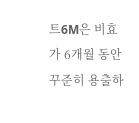트6M은 비효가 6개월 동안 꾸준히 용출하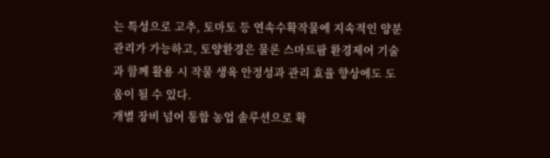는 특성으로 고추, 토마토 등 연속수확작물에 지속적인 양분 관리가 가능하고, 토양환경은 물론 스마트팜 환경제어 기술과 함께 활용 시 작물 생육 안정성과 관리 효율 향상에도 도움이 될 수 있다.
개별 장비 넘어 통합 농업 솔루션으로 확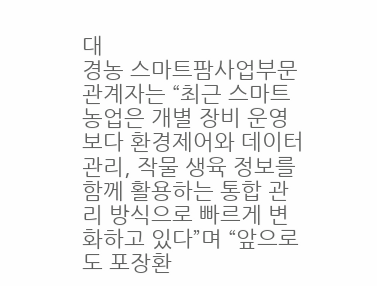대
경농 스마트팜사업부문 관계자는 “최근 스마트농업은 개별 장비 운영보다 환경제어와 데이터 관리, 작물 생육 정보를 함께 활용하는 통합 관리 방식으로 빠르게 변화하고 있다”며 “앞으로도 포장환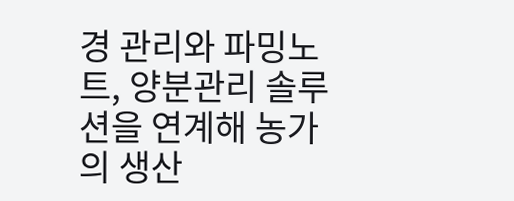경 관리와 파밍노트, 양분관리 솔루션을 연계해 농가의 생산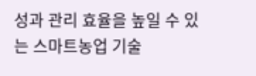성과 관리 효율을 높일 수 있는 스마트농업 기술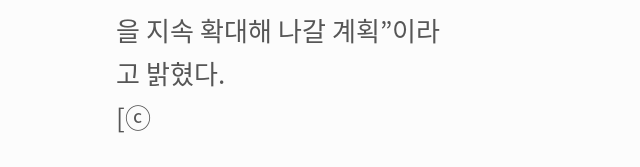을 지속 확대해 나갈 계획”이라고 밝혔다.
[ⓒ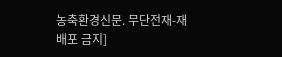농축환경신문. 무단전재-재배포 금지]